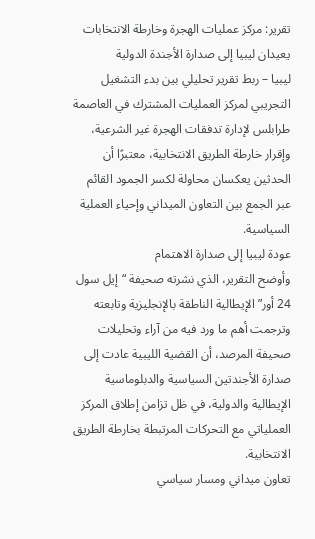تقرير: مركز عمليات الهجرة وخارطة الانتخابات يعيدان ليبيا إلى صدارة الأجندة الدولية
ليبيا – ربط تقرير تحليلي بين بدء التشغيل التجريبي لمركز العمليات المشترك في العاصمة طرابلس لإدارة تدفقات الهجرة غير الشرعية، وإقرار خارطة الطريق الانتخابية، معتبرًا أن الحدثين يعكسان محاولة لكسر الجمود القائم عبر الجمع بين التعاون الميداني وإحياء العملية السياسية.
عودة ليبيا إلى صدارة الاهتمام
وأوضح التقرير، الذي نشرته صحيفة “إيل سول 24 أور” الإيطالية الناطقة بالإنجليزية وتابعته وترجمت أهم ما ورد فيه من آراء وتحليلات صحيفة المرصد، أن القضية الليبية عادت إلى صدارة الأجندتين السياسية والدبلوماسية الإيطالية والدولية، في ظل تزامن إطلاق المركز العملياتي مع التحركات المرتبطة بخارطة الطريق الانتخابية.
تعاون ميداني ومسار سياسي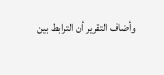وأضاف التقرير أن الترابط بين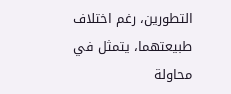التطورين، رغم اختلاف طبيعتهما، يتمثل في محاولة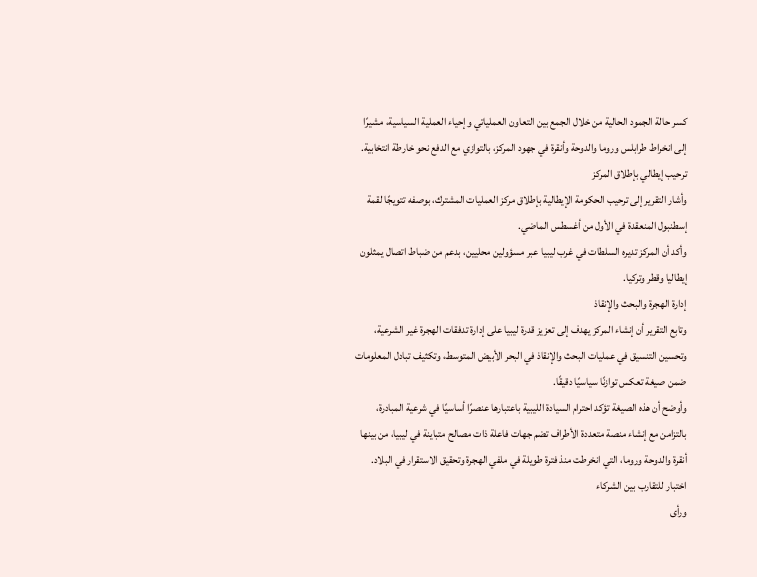كسر حالة الجمود الحالية من خلال الجمع بين التعاون العملياتي وإحياء العملية السياسية، مشيرًا إلى انخراط طرابلس وروما والدوحة وأنقرة في جهود المركز، بالتوازي مع الدفع نحو خارطة انتخابية.
ترحيب إيطالي بإطلاق المركز
وأشار التقرير إلى ترحيب الحكومة الإيطالية بإطلاق مركز العمليات المشترك، بوصفه تتويجًا لقمة إسطنبول المنعقدة في الأول من أغسطس الماضي.
وأكد أن المركز تديره السلطات في غرب ليبيا عبر مسؤولين محليين، بدعم من ضباط اتصال يمثلون إيطاليا وقطر وتركيا.
إدارة الهجرة والبحث والإنقاذ
وتابع التقرير أن إنشاء المركز يهدف إلى تعزيز قدرة ليبيا على إدارة تدفقات الهجرة غير الشرعية، وتحسين التنسيق في عمليات البحث والإنقاذ في البحر الأبيض المتوسط، وتكثيف تبادل المعلومات ضمن صيغة تعكس توازنًا سياسيًا دقيقًا.
وأوضح أن هذه الصيغة تؤكد احترام السيادة الليبية باعتبارها عنصرًا أساسيًا في شرعية المبادرة، بالتزامن مع إنشاء منصة متعددة الأطراف تضم جهات فاعلة ذات مصالح متباينة في ليبيا، من بينها أنقرة والدوحة وروما، التي انخرطت منذ فترة طويلة في ملفي الهجرة وتحقيق الاستقرار في البلاد.
اختبار للتقارب بين الشركاء
ورأى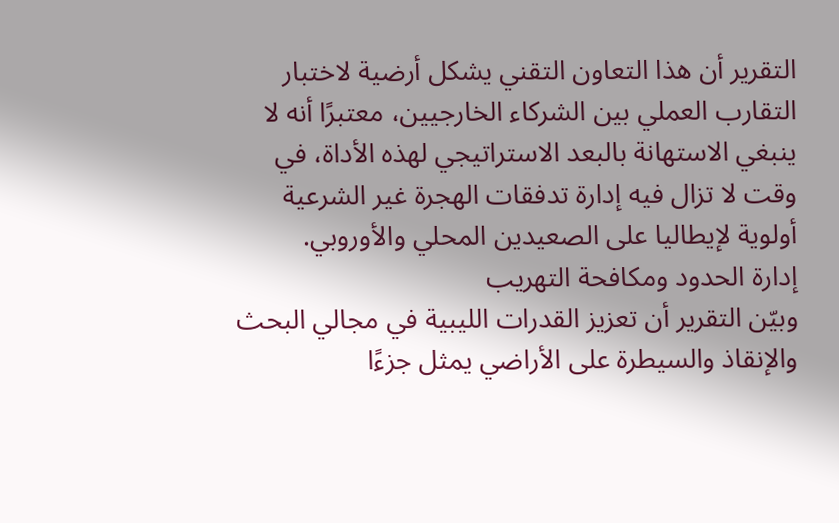التقرير أن هذا التعاون التقني يشكل أرضية لاختبار التقارب العملي بين الشركاء الخارجيين، معتبرًا أنه لا ينبغي الاستهانة بالبعد الاستراتيجي لهذه الأداة، في وقت لا تزال فيه إدارة تدفقات الهجرة غير الشرعية أولوية لإيطاليا على الصعيدين المحلي والأوروبي.
إدارة الحدود ومكافحة التهريب
وبيّن التقرير أن تعزيز القدرات الليبية في مجالي البحث والإنقاذ والسيطرة على الأراضي يمثل جزءًا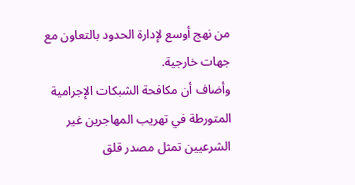من نهج أوسع لإدارة الحدود بالتعاون مع جهات خارجية.
وأضاف أن مكافحة الشبكات الإجرامية المتورطة في تهريب المهاجرين غير الشرعيين تمثل مصدر قلق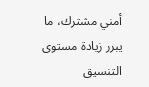أمني مشترك، ما يبرر زيادة مستوى التنسيق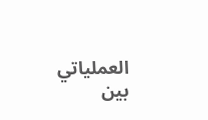العملياتي بين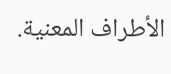الأطراف المعنية.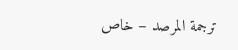ترجمة المرصد – خاص